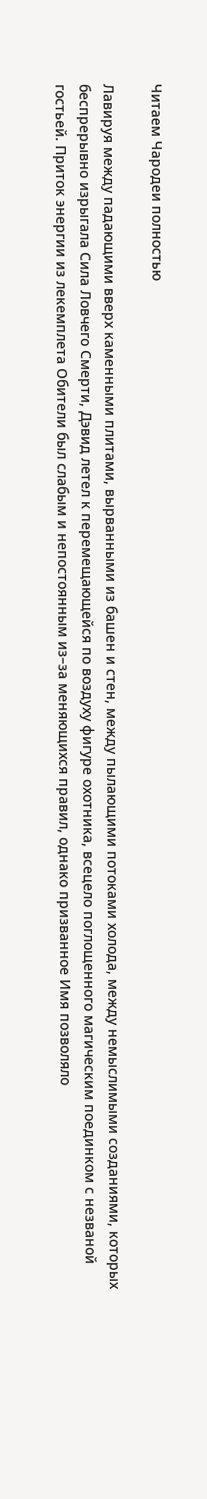Читаем Чародеи полностью

Лавируя между падающими вверх каменными плитами, вырванными из башен и стен, между пылающими потоками холода, между немыслимыми созданиями, которых беспрерывно изрыгала Сила Ловчего Смерти, Дэвид летел к перемещающейся по воздуху фигуре охотника, всецело поглощенного магическим поединком с незваной гостьей. Приток энергии из лекемплета Обители был слабым и непостоянным из–за меняющихся правил, однако призванное Имя позволяло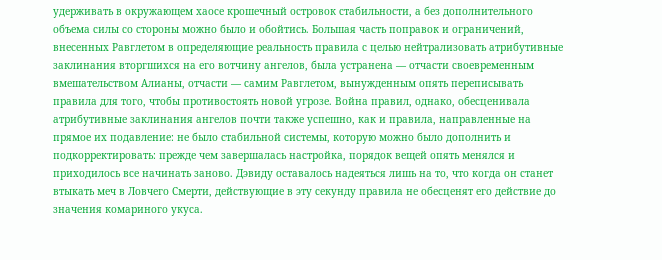удерживать в окружающем хаосе крошечный островок стабильности, а без дополнительного объема силы со стороны можно было и обойтись. Большая часть поправок и ограничений, внесенных Равглетом в определяющие реальность правила с целью нейтрализовать атрибутивные заклинания вторгшихся на его вотчину ангелов, была устранена — отчасти своевременным вмешательством Алианы, отчасти — самим Равглетом, вынужденным опять переписывать правила для того, чтобы противостоять новой угрозе. Война правил, однако, обесценивала атрибутивные заклинания ангелов почти также успешно, как и правила, направленные на прямое их подавление: не было стабильной системы, которую можно было дополнить и подкорректировать: прежде чем завершалась настройка, порядок вещей опять менялся и приходилось все начинать заново. Дэвиду оставалось надеяться лишь на то, что когда он станет втыкать меч в Ловчего Смерти, действующие в эту секунду правила не обесценят его действие до значения комариного укуса.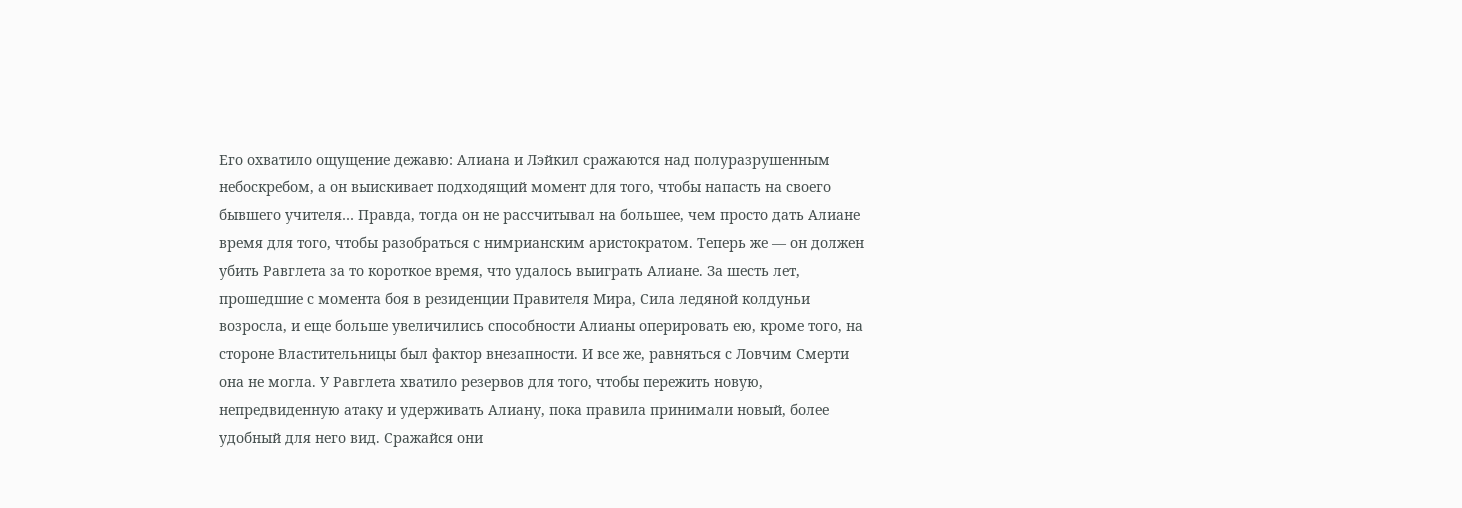Его охватило ощущение дежавю: Алиана и Лэйкил сражаются над полуразрушенным небоскребом, а он выискивает подходящий момент для того, чтобы напасть на своего бывшего учителя… Правда, тогда он не рассчитывал на большее, чем просто дать Алиане время для того, чтобы разобраться с нимрианским аристократом. Теперь же — он должен убить Равглета за то короткое время, что удалось выиграть Алиане. За шесть лет, прошедшие с момента боя в резиденции Правителя Мира, Сила ледяной колдуньи возросла, и еще больше увеличились способности Алианы оперировать ею, кроме того, на стороне Властительницы был фактор внезапности. И все же, равняться с Ловчим Смерти она не могла. У Равглета хватило резервов для того, чтобы пережить новую, непредвиденную атаку и удерживать Алиану, пока правила принимали новый, более удобный для него вид. Сражайся они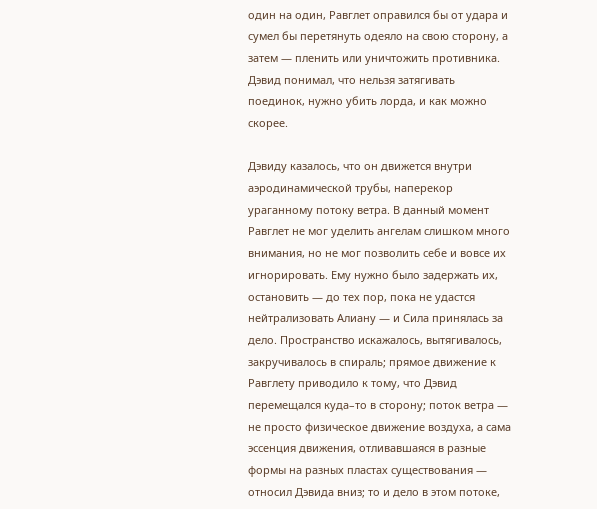один на один, Равглет оправился бы от удара и сумел бы перетянуть одеяло на свою сторону, а затем — пленить или уничтожить противника. Дэвид понимал, что нельзя затягивать поединок, нужно убить лорда, и как можно скорее.

Дэвиду казалось, что он движется внутри аэродинамической трубы, наперекор ураганному потоку ветра. В данный момент Равглет не мог уделить ангелам слишком много внимания, но не мог позволить себе и вовсе их игнорировать. Ему нужно было задержать их, остановить — до тех пор, пока не удастся нейтрализовать Алиану — и Сила принялась за дело. Пространство искажалось, вытягивалось, закручивалось в спираль; прямое движение к Равглету приводило к тому, что Дэвид перемещался куда–то в сторону; поток ветра — не просто физическое движение воздуха, а сама эссенция движения, отливавшаяся в разные формы на разных пластах существования — относил Дэвида вниз; то и дело в этом потоке,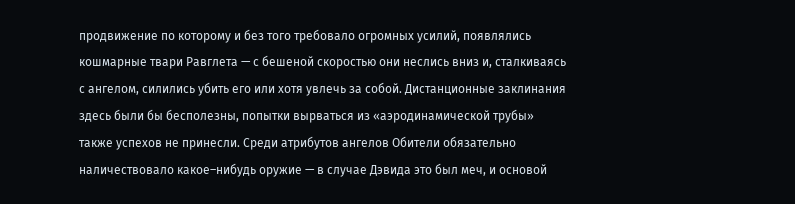продвижение по которому и без того требовало огромных усилий, появлялись кошмарные твари Равглета — с бешеной скоростью они неслись вниз и, сталкиваясь с ангелом, силились убить его или хотя увлечь за собой. Дистанционные заклинания здесь были бы бесполезны, попытки вырваться из «аэродинамической трубы» также успехов не принесли. Среди атрибутов ангелов Обители обязательно наличествовало какое–нибудь оружие — в случае Дэвида это был меч, и основой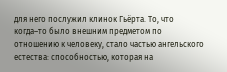для него послужил клинок Гьёрта. То, что когда–то было внешним предметом по отношению к человеку, стало частью ангельского естества: способностью, которая на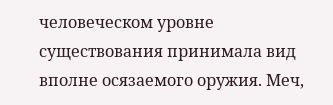человеческом уровне существования принимала вид вполне осязаемого оружия. Меч,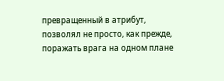превращенный в атрибут, позволял не просто, как прежде, поражать врага на одном плане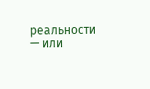реальности — или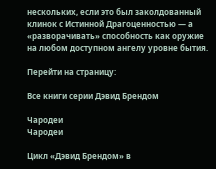нескольких, если это был заколдованный клинок с Истинной Драгоценностью — а «разворачивать» способность как оружие на любом доступном ангелу уровне бытия.

Перейти на страницу:

Все книги серии Дэвид Брендом

Чародеи
Чародеи

Цикл «Дэвид Брендом» в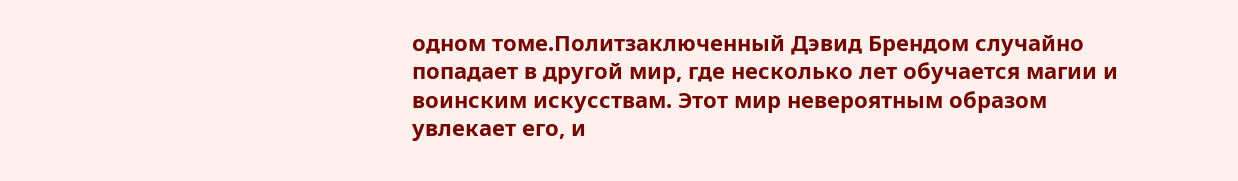одном томе.Политзаключенный Дэвид Брендом случайно попадает в другой мир, где несколько лет обучается магии и воинским искусствам. Этот мир невероятным образом увлекает его, и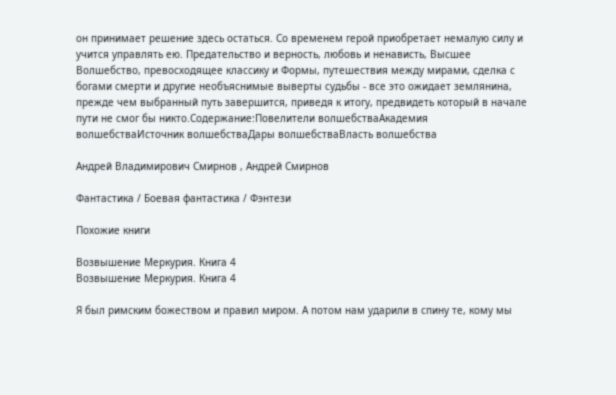он принимает решение здесь остаться. Со временем герой приобретает немалую силу и учится управлять ею. Предательство и верность, любовь и ненависть, Высшее Волшебство, превосходящее классику и Формы, путешествия между мирами, сделка с богами смерти и другие необъяснимые выверты судьбы - все это ожидает землянина, прежде чем выбранный путь завершится, приведя к итогу, предвидеть который в начале пути не смог бы никто.Содержание:Повелители волшебстваАкадемия волшебстваИсточник волшебстваДары волшебстваВласть волшебства

Андрей Владимирович Смирнов , Андрей Смирнов

Фантастика / Боевая фантастика / Фэнтези

Похожие книги

Возвышение Меркурия. Книга 4
Возвышение Меркурия. Книга 4

Я был римским божеством и правил миром. А потом нам ударили в спину те, кому мы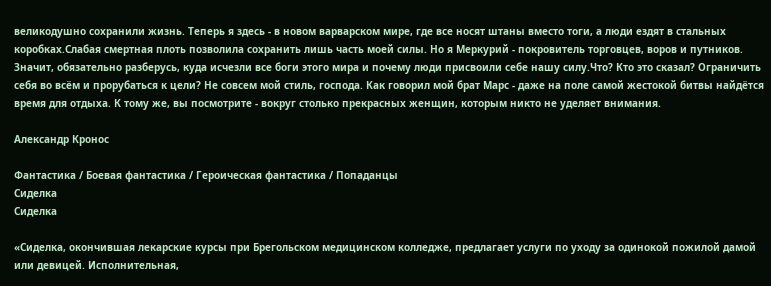великодушно сохранили жизнь. Теперь я здесь - в новом варварском мире, где все носят штаны вместо тоги, а люди ездят в стальных коробках.Слабая смертная плоть позволила сохранить лишь часть моей силы. Но я Меркурий - покровитель торговцев, воров и путников. Значит, обязательно разберусь, куда исчезли все боги этого мира и почему люди присвоили себе нашу силу.Что? Кто это сказал? Ограничить себя во всём и прорубаться к цели? Не совсем мой стиль, господа. Как говорил мой брат Марс - даже на поле самой жестокой битвы найдётся время для отдыха. К тому же, вы посмотрите - вокруг столько прекрасных женщин, которым никто не уделяет внимания.

Александр Кронос

Фантастика / Боевая фантастика / Героическая фантастика / Попаданцы
Сиделка
Сиделка

«Сиделка, окончившая лекарские курсы при Брегольском медицинском колледже, предлагает услуги по уходу за одинокой пожилой дамой или девицей. Исполнительная,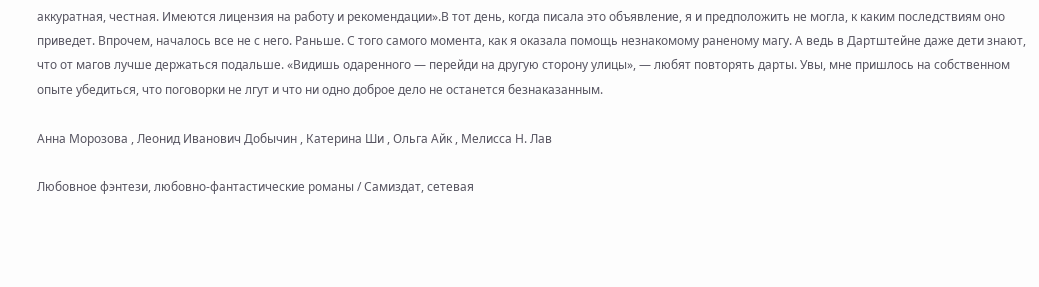аккуратная, честная. Имеются лицензия на работу и рекомендации».В тот день, когда писала это объявление, я и предположить не могла, к каким последствиям оно приведет. Впрочем, началось все не с него. Раньше. С того самого момента, как я оказала помощь незнакомому раненому магу. А ведь в Дартштейне даже дети знают, что от магов лучше держаться подальше. «Видишь одаренного — перейди на другую сторону улицы», — любят повторять дарты. Увы, мне пришлось на собственном опыте убедиться, что поговорки не лгут и что ни одно доброе дело не останется безнаказанным.

Анна Морозова , Леонид Иванович Добычин , Катерина Ши , Ольга Айк , Мелисса Н. Лав

Любовное фэнтези, любовно-фантастические романы / Самиздат, сетевая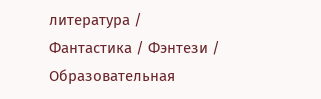литература / Фантастика / Фэнтези / Образовательная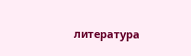литература